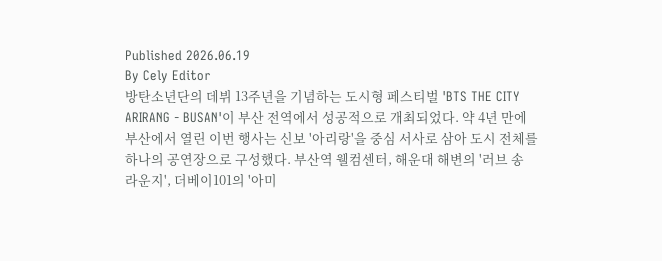Published 2026.06.19
By Cely Editor
방탄소년단의 데뷔 13주년을 기념하는 도시형 페스티벌 'BTS THE CITY ARIRANG - BUSAN'이 부산 전역에서 성공적으로 개최되었다. 약 4년 만에 부산에서 열린 이번 행사는 신보 '아리랑'을 중심 서사로 삼아 도시 전체를 하나의 공연장으로 구성했다. 부산역 웰컴센터, 해운대 해변의 '러브 송 라운지', 더베이101의 '아미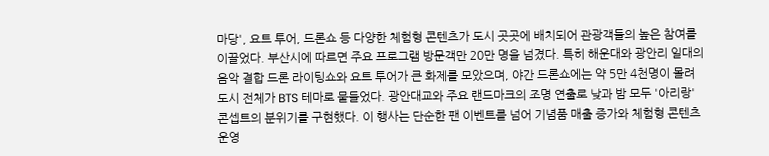마당', 요트 투어, 드론쇼 등 다양한 체험형 콘텐츠가 도시 곳곳에 배치되어 관광객들의 높은 참여를 이끌었다. 부산시에 따르면 주요 프로그램 방문객만 20만 명을 넘겼다. 특히 해운대와 광안리 일대의 음악 결합 드론 라이팅쇼와 요트 투어가 큰 화제를 모았으며, 야간 드론쇼에는 약 5만 4천명이 몰려 도시 전체가 BTS 테마로 물들었다. 광안대교와 주요 랜드마크의 조명 연출로 낮과 밤 모두 '아리랑' 콘셉트의 분위기를 구현했다. 이 행사는 단순한 팬 이벤트를 넘어 기념품 매출 증가와 체험형 콘텐츠 운영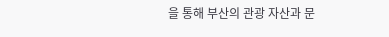을 통해 부산의 관광 자산과 문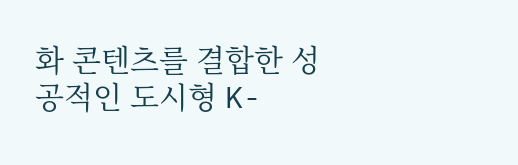화 콘텐츠를 결합한 성공적인 도시형 K-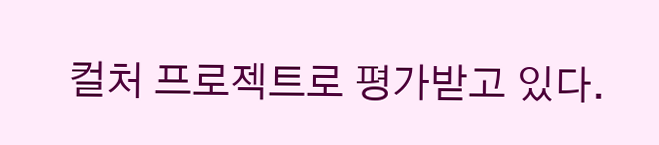컬처 프로젝트로 평가받고 있다.